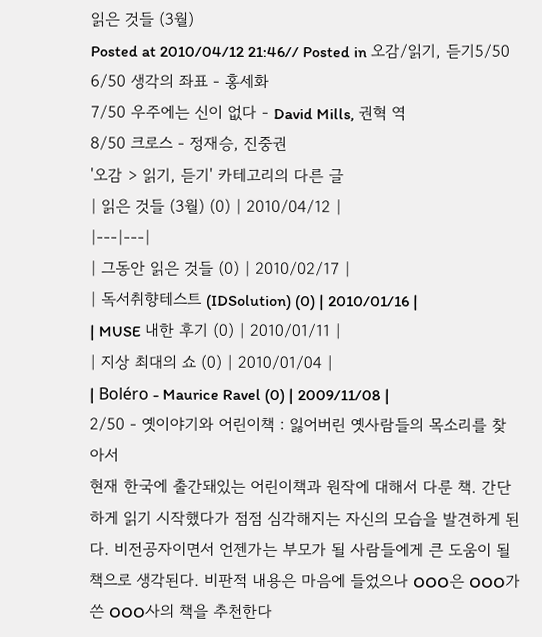읽은 것들 (3월)
Posted at 2010/04/12 21:46// Posted in 오감/읽기, 듣기5/50
6/50 생각의 좌표 - 홍세화
7/50 우주에는 신이 없다 - David Mills, 권혁 역
8/50 크로스 - 정재승, 진중권
'오감 > 읽기, 듣기' 카테고리의 다른 글
| 읽은 것들 (3월) (0) | 2010/04/12 |
|---|---|
| 그동안 읽은 것들 (0) | 2010/02/17 |
| 독서취향테스트 (IDSolution) (0) | 2010/01/16 |
| MUSE 내한 후기 (0) | 2010/01/11 |
| 지상 최대의 쇼 (0) | 2010/01/04 |
| Boléro - Maurice Ravel (0) | 2009/11/08 |
2/50 - 옛이야기와 어린이책 : 잃어버린 옛사람들의 목소리를 찾아서
현재 한국에 출간돼있는 어린이책과 원작에 대해서 다룬 책. 간단하게 읽기 시작했다가 점점 심각해지는 자신의 모습을 발견하게 된다. 비전공자이면서 언젠가는 부모가 될 사람들에게 큰 도움이 될 책으로 생각된다. 비판적 내용은 마음에 들었으나 OOO은 OOO가 쓴 OOO사의 책을 추천한다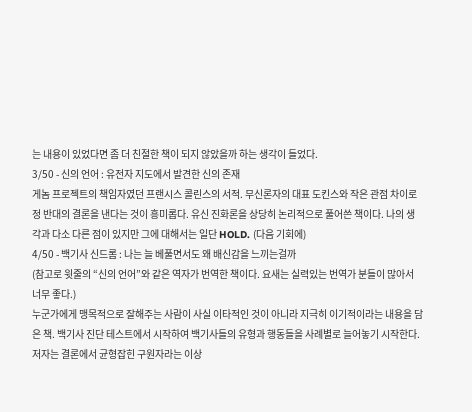는 내용이 있었다면 좀 더 친절한 책이 되지 않았을까 하는 생각이 들었다.
3/50 - 신의 언어 : 유전자 지도에서 발견한 신의 존재
게놈 프로젝트의 책임자였던 프랜시스 콜린스의 서적. 무신론자의 대표 도킨스와 작은 관점 차이로 정 반대의 결론을 낸다는 것이 흥미롭다. 유신 진화론을 상당히 논리적으로 풀어쓴 책이다. 나의 생각과 다소 다른 점이 있지만 그에 대해서는 일단 HOLD. (다음 기회에)
4/50 - 백기사 신드롬 : 나는 늘 베풀면서도 왜 배신감을 느끼는걸까
(참고로 윗줄의 “신의 언어”와 같은 역자가 번역한 책이다. 요새는 실력있는 번역가 분들이 많아서 너무 좋다.)
누군가에게 맹목적으로 잘해주는 사람이 사실 이타적인 것이 아니라 지극히 이기적이라는 내용을 담은 책. 백기사 진단 테스트에서 시작하여 백기사들의 유형과 행동들을 사례별로 늘어놓기 시작한다. 저자는 결론에서 균형잡힌 구원자라는 이상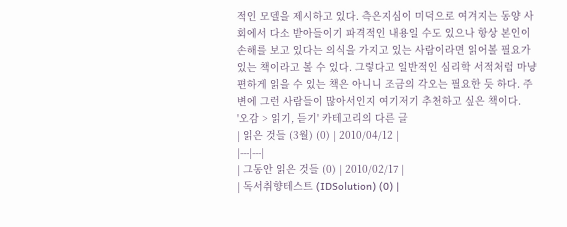적인 모델을 제시하고 있다. 측은지심이 미덕으로 여겨지는 동양 사회에서 다소 받아들이기 파격적인 내용일 수도 있으나 항상 본인이 손해를 보고 있다는 의식을 가지고 있는 사람이라면 읽어볼 필요가 있는 책이라고 볼 수 있다. 그렇다고 일반적인 심리학 서적처럼 마냥 편하게 읽을 수 있는 책은 아니니 조금의 각오는 필요한 듯 하다. 주변에 그런 사람들이 많아서인지 여기저기 추천하고 싶은 책이다.
'오감 > 읽기, 듣기' 카테고리의 다른 글
| 읽은 것들 (3월) (0) | 2010/04/12 |
|---|---|
| 그동안 읽은 것들 (0) | 2010/02/17 |
| 독서취향테스트 (IDSolution) (0) |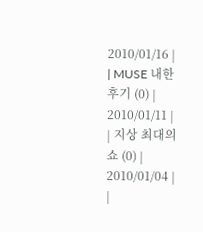2010/01/16 |
| MUSE 내한 후기 (0) | 2010/01/11 |
| 지상 최대의 쇼 (0) | 2010/01/04 |
|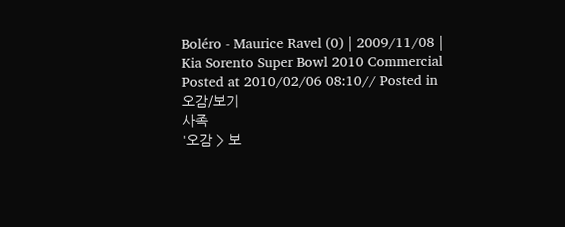Boléro - Maurice Ravel (0) | 2009/11/08 |
Kia Sorento Super Bowl 2010 Commercial
Posted at 2010/02/06 08:10// Posted in 오감/보기
사족
'오감 > 보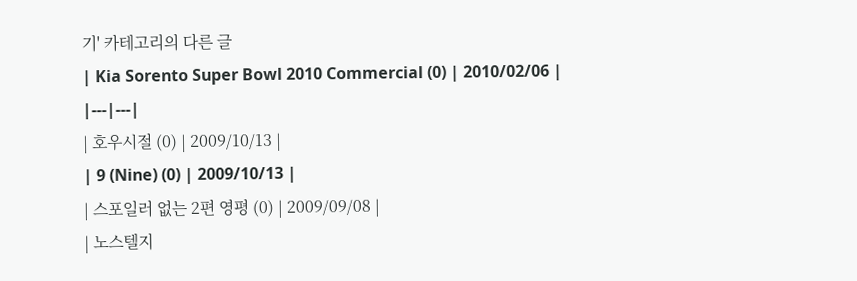기' 카테고리의 다른 글
| Kia Sorento Super Bowl 2010 Commercial (0) | 2010/02/06 |
|---|---|
| 호우시절 (0) | 2009/10/13 |
| 9 (Nine) (0) | 2009/10/13 |
| 스포일러 없는 2편 영평 (0) | 2009/09/08 |
| 노스텔지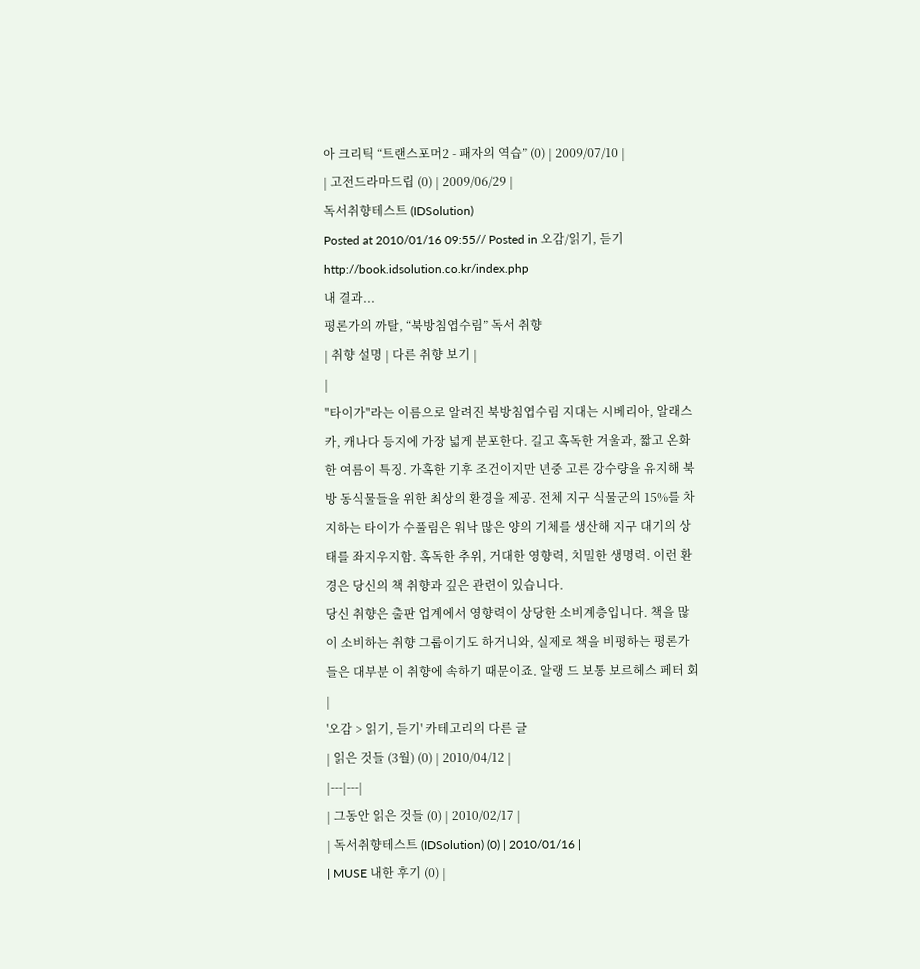아 크리틱 “트랜스포머2 - 패자의 역습” (0) | 2009/07/10 |
| 고전드라마드립 (0) | 2009/06/29 |
독서취향테스트 (IDSolution)
Posted at 2010/01/16 09:55// Posted in 오감/읽기, 듣기http://book.idsolution.co.kr/index.php
내 결과...
평론가의 까탈, “북방침엽수림” 독서 취향
| 취향 설명 | 다른 취향 보기 |
|
"타이가"라는 이름으로 알려진 북방침엽수림 지대는 시베리아, 알래스카, 캐나다 등지에 가장 넓게 분포한다. 길고 혹독한 겨울과, 짧고 온화한 여름이 특징. 가혹한 기후 조건이지만 년중 고른 강수량을 유지해 북방 동식물들을 위한 최상의 환경을 제공. 전체 지구 식물군의 15%를 차지하는 타이가 수풀림은 워낙 많은 양의 기체를 생산해 지구 대기의 상태를 좌지우지함. 혹독한 추위, 거대한 영향력, 치밀한 생명력. 이런 환경은 당신의 책 취향과 깊은 관련이 있습니다.
당신 취향은 출판 업계에서 영향력이 상당한 소비계층입니다. 책을 많이 소비하는 취향 그룹이기도 하거니와, 실제로 책을 비평하는 평론가들은 대부분 이 취향에 속하기 때문이죠. 알랭 드 보통 보르헤스 페터 회 |
'오감 > 읽기, 듣기' 카테고리의 다른 글
| 읽은 것들 (3월) (0) | 2010/04/12 |
|---|---|
| 그동안 읽은 것들 (0) | 2010/02/17 |
| 독서취향테스트 (IDSolution) (0) | 2010/01/16 |
| MUSE 내한 후기 (0) |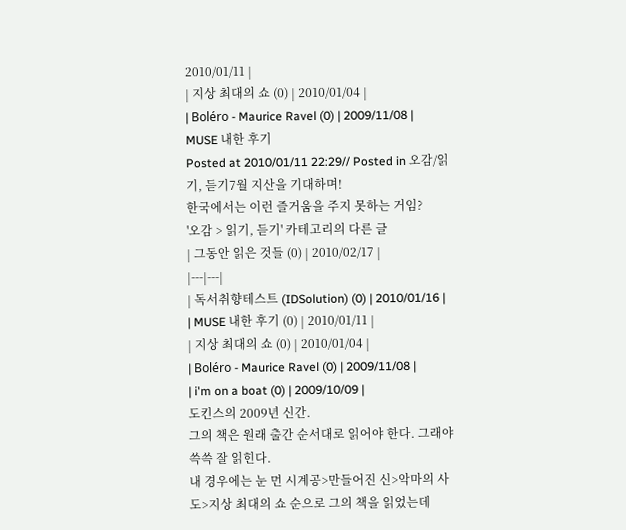2010/01/11 |
| 지상 최대의 쇼 (0) | 2010/01/04 |
| Boléro - Maurice Ravel (0) | 2009/11/08 |
MUSE 내한 후기
Posted at 2010/01/11 22:29// Posted in 오감/읽기, 듣기7월 지산을 기대하며!
한국에서는 이런 즐거움을 주지 못하는 거임?
'오감 > 읽기, 듣기' 카테고리의 다른 글
| 그동안 읽은 것들 (0) | 2010/02/17 |
|---|---|
| 독서취향테스트 (IDSolution) (0) | 2010/01/16 |
| MUSE 내한 후기 (0) | 2010/01/11 |
| 지상 최대의 쇼 (0) | 2010/01/04 |
| Boléro - Maurice Ravel (0) | 2009/11/08 |
| i'm on a boat (0) | 2009/10/09 |
도킨스의 2009년 신간.
그의 책은 원래 출간 순서대로 읽어야 한다. 그래야 쓱쓱 잘 읽힌다.
내 경우에는 눈 먼 시계공>만들어진 신>악마의 사도>지상 최대의 쇼 순으로 그의 책을 읽었는데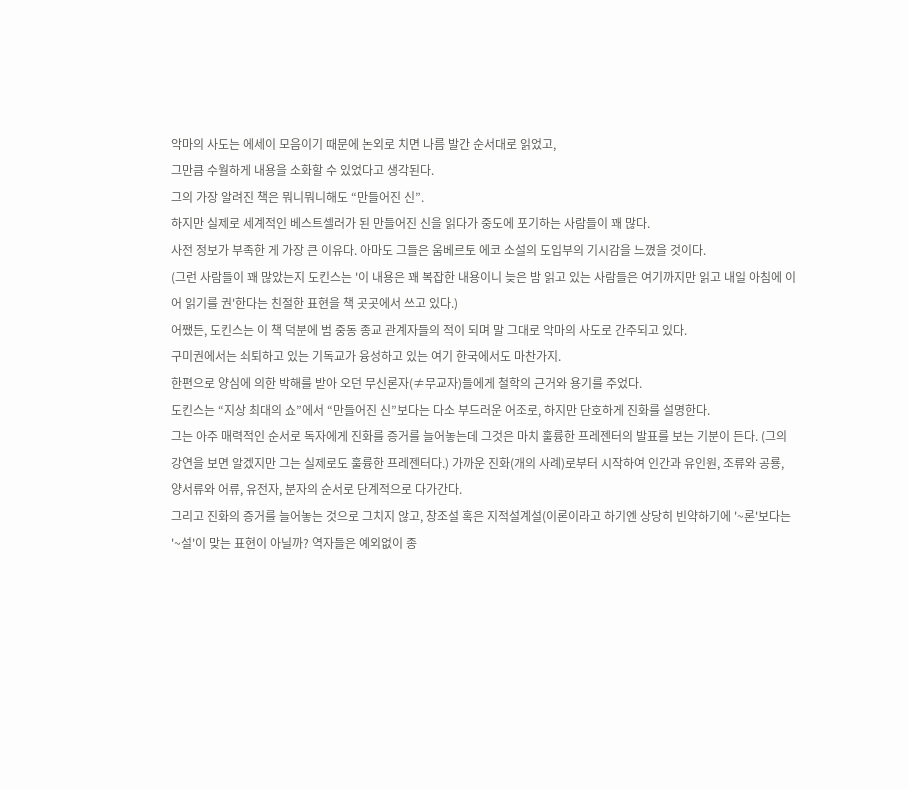악마의 사도는 에세이 모음이기 때문에 논외로 치면 나름 발간 순서대로 읽었고,
그만큼 수월하게 내용을 소화할 수 있었다고 생각된다.
그의 가장 알려진 책은 뭐니뭐니해도 “만들어진 신”.
하지만 실제로 세계적인 베스트셀러가 된 만들어진 신을 읽다가 중도에 포기하는 사람들이 꽤 많다.
사전 정보가 부족한 게 가장 큰 이유다. 아마도 그들은 움베르토 에코 소설의 도입부의 기시감을 느꼈을 것이다.
(그런 사람들이 꽤 많았는지 도킨스는 '이 내용은 꽤 복잡한 내용이니 늦은 밤 읽고 있는 사람들은 여기까지만 읽고 내일 아침에 이어 읽기를 권'한다는 친절한 표현을 책 곳곳에서 쓰고 있다.)
어쨌든, 도킨스는 이 책 덕분에 범 중동 종교 관계자들의 적이 되며 말 그대로 악마의 사도로 간주되고 있다.
구미권에서는 쇠퇴하고 있는 기독교가 융성하고 있는 여기 한국에서도 마찬가지.
한편으로 양심에 의한 박해를 받아 오던 무신론자(≠무교자)들에게 철학의 근거와 용기를 주었다.
도킨스는 “지상 최대의 쇼”에서 “만들어진 신”보다는 다소 부드러운 어조로, 하지만 단호하게 진화를 설명한다.
그는 아주 매력적인 순서로 독자에게 진화를 증거를 늘어놓는데 그것은 마치 훌륭한 프레젠터의 발표를 보는 기분이 든다. (그의 강연을 보면 알겠지만 그는 실제로도 훌륭한 프레젠터다.) 가까운 진화(개의 사례)로부터 시작하여 인간과 유인원, 조류와 공룡, 양서류와 어류, 유전자, 분자의 순서로 단계적으로 다가간다.
그리고 진화의 증거를 늘어놓는 것으로 그치지 않고, 창조설 혹은 지적설계설(이론이라고 하기엔 상당히 빈약하기에 '~론'보다는 '~설'이 맞는 표현이 아닐까? 역자들은 예외없이 종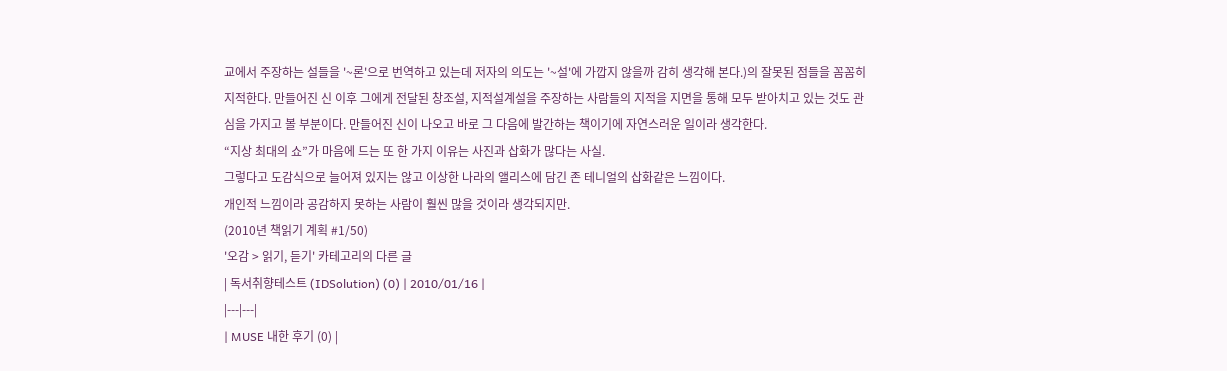교에서 주장하는 설들을 '~론'으로 번역하고 있는데 저자의 의도는 '~설'에 가깝지 않을까 감히 생각해 본다.)의 잘못된 점들을 꼼꼼히 지적한다. 만들어진 신 이후 그에게 전달된 창조설, 지적설계설을 주장하는 사람들의 지적을 지면을 통해 모두 받아치고 있는 것도 관심을 가지고 볼 부분이다. 만들어진 신이 나오고 바로 그 다음에 발간하는 책이기에 자연스러운 일이라 생각한다.
“지상 최대의 쇼”가 마음에 드는 또 한 가지 이유는 사진과 삽화가 많다는 사실.
그렇다고 도감식으로 늘어져 있지는 않고 이상한 나라의 앨리스에 담긴 존 테니얼의 삽화같은 느낌이다.
개인적 느낌이라 공감하지 못하는 사람이 훨씬 많을 것이라 생각되지만.
(2010년 책읽기 계획 #1/50)
'오감 > 읽기, 듣기' 카테고리의 다른 글
| 독서취향테스트 (IDSolution) (0) | 2010/01/16 |
|---|---|
| MUSE 내한 후기 (0) |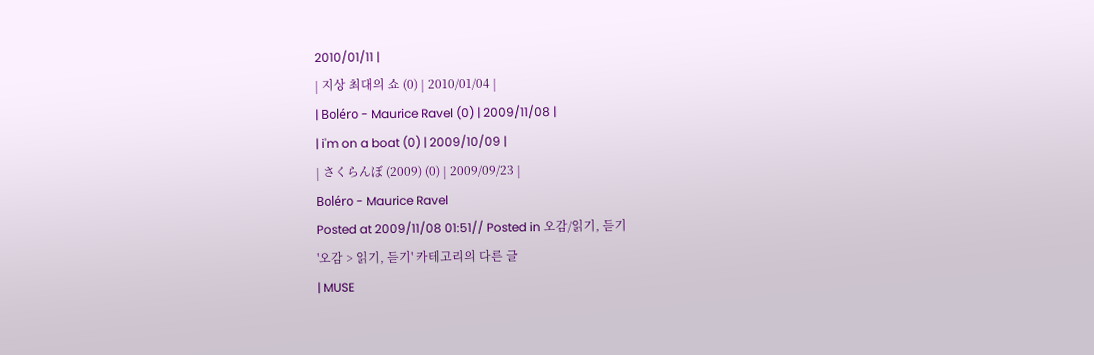2010/01/11 |
| 지상 최대의 쇼 (0) | 2010/01/04 |
| Boléro - Maurice Ravel (0) | 2009/11/08 |
| i'm on a boat (0) | 2009/10/09 |
| さくらんぼ (2009) (0) | 2009/09/23 |
Boléro - Maurice Ravel
Posted at 2009/11/08 01:51// Posted in 오감/읽기, 듣기
'오감 > 읽기, 듣기' 카테고리의 다른 글
| MUSE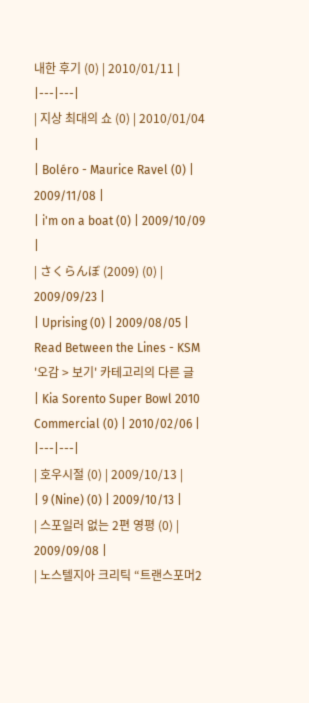내한 후기 (0) | 2010/01/11 |
|---|---|
| 지상 최대의 쇼 (0) | 2010/01/04 |
| Boléro - Maurice Ravel (0) | 2009/11/08 |
| i'm on a boat (0) | 2009/10/09 |
| さくらんぼ (2009) (0) | 2009/09/23 |
| Uprising (0) | 2009/08/05 |
Read Between the Lines - KSM
'오감 > 보기' 카테고리의 다른 글
| Kia Sorento Super Bowl 2010 Commercial (0) | 2010/02/06 |
|---|---|
| 호우시절 (0) | 2009/10/13 |
| 9 (Nine) (0) | 2009/10/13 |
| 스포일러 없는 2편 영평 (0) | 2009/09/08 |
| 노스텔지아 크리틱 “트랜스포머2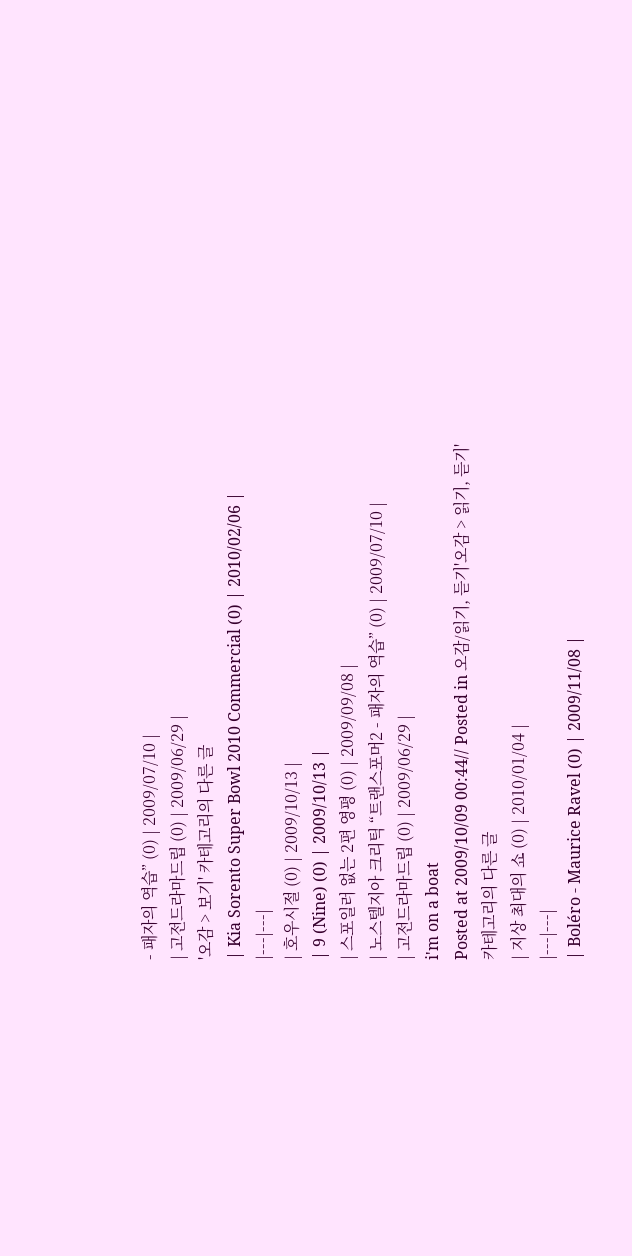- 패자의 역습” (0) | 2009/07/10 |
| 고전드라마드립 (0) | 2009/06/29 |
'오감 > 보기' 카테고리의 다른 글
| Kia Sorento Super Bowl 2010 Commercial (0) | 2010/02/06 |
|---|---|
| 호우시절 (0) | 2009/10/13 |
| 9 (Nine) (0) | 2009/10/13 |
| 스포일러 없는 2편 영평 (0) | 2009/09/08 |
| 노스텔지아 크리틱 “트랜스포머2 - 패자의 역습” (0) | 2009/07/10 |
| 고전드라마드립 (0) | 2009/06/29 |
i'm on a boat
Posted at 2009/10/09 00:44// Posted in 오감/읽기, 듣기'오감 > 읽기, 듣기' 카테고리의 다른 글
| 지상 최대의 쇼 (0) | 2010/01/04 |
|---|---|
| Boléro - Maurice Ravel (0) | 2009/11/08 |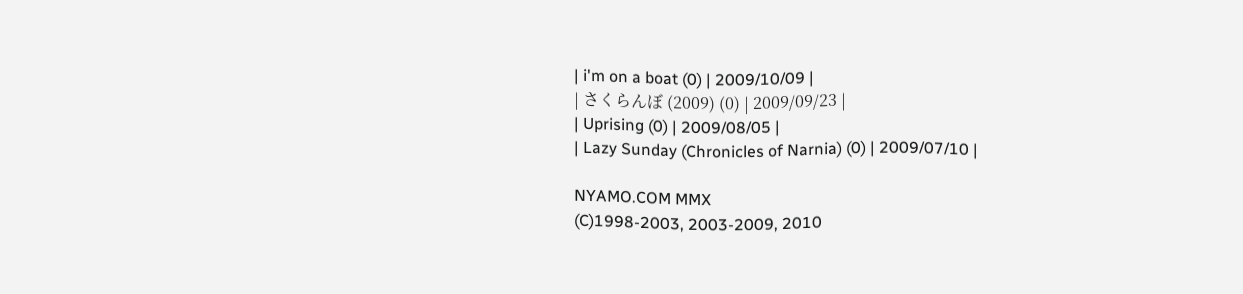| i'm on a boat (0) | 2009/10/09 |
| さくらんぼ (2009) (0) | 2009/09/23 |
| Uprising (0) | 2009/08/05 |
| Lazy Sunday (Chronicles of Narnia) (0) | 2009/07/10 |

NYAMO.COM MMX
(C)1998-2003, 2003-2009, 2010